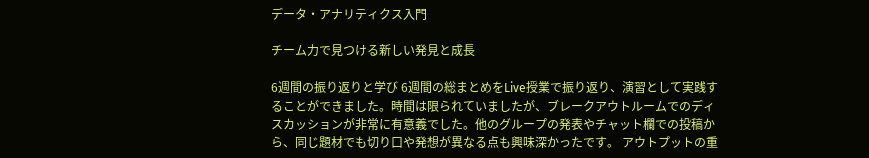データ・アナリティクス入門

チーム力で見つける新しい発見と成長

6週間の振り返りと学び 6週間の総まとめをLive授業で振り返り、演習として実践することができました。時間は限られていましたが、ブレークアウトルームでのディスカッションが非常に有意義でした。他のグループの発表やチャット欄での投稿から、同じ題材でも切り口や発想が異なる点も興味深かったです。 アウトプットの重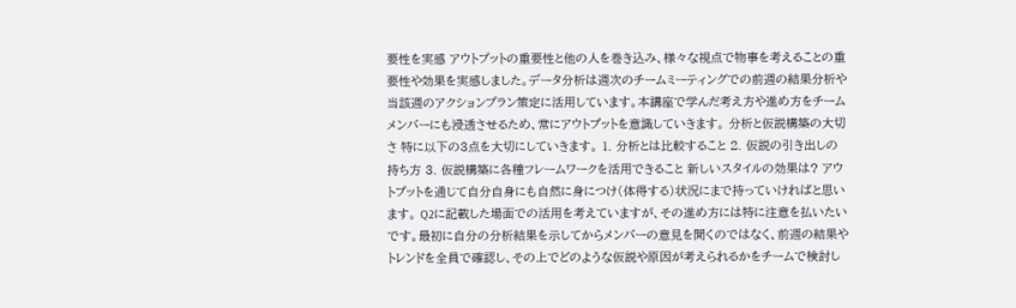要性を実感 アウトプットの重要性と他の人を巻き込み、様々な視点で物事を考えることの重要性や効果を実感しました。データ分析は週次のチームミーティングでの前週の結果分析や当該週のアクションプラン策定に活用しています。本講座で学んだ考え方や進め方をチームメンバーにも浸透させるため、常にアウトプットを意識していきます。 分析と仮説構築の大切さ 特に以下の3点を大切にしていきます。 1. 分析とは比較すること 2. 仮説の引き出しの持ち方 3. 仮説構築に各種フレームワークを活用できること 新しいスタイルの効果は? アウトプットを通じて自分自身にも自然に身につけ(体得する)状況にまで持っていければと思います。 Q2に記載した場面での活用を考えていますが、その進め方には特に注意を払いたいです。最初に自分の分析結果を示してからメンバーの意見を聞くのではなく、前週の結果やトレンドを全員で確認し、その上でどのような仮説や原因が考えられるかをチームで検討し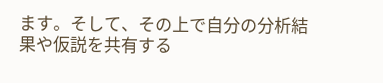ます。そして、その上で自分の分析結果や仮説を共有する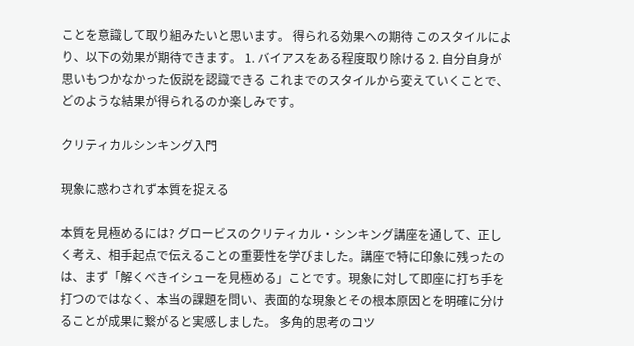ことを意識して取り組みたいと思います。 得られる効果への期待 このスタイルにより、以下の効果が期待できます。 1. バイアスをある程度取り除ける 2. 自分自身が思いもつかなかった仮説を認識できる これまでのスタイルから変えていくことで、どのような結果が得られるのか楽しみです。

クリティカルシンキング入門

現象に惑わされず本質を捉える

本質を見極めるには? グロービスのクリティカル・シンキング講座を通して、正しく考え、相手起点で伝えることの重要性を学びました。講座で特に印象に残ったのは、まず「解くべきイシューを見極める」ことです。現象に対して即座に打ち手を打つのではなく、本当の課題を問い、表面的な現象とその根本原因とを明確に分けることが成果に繋がると実感しました。 多角的思考のコツ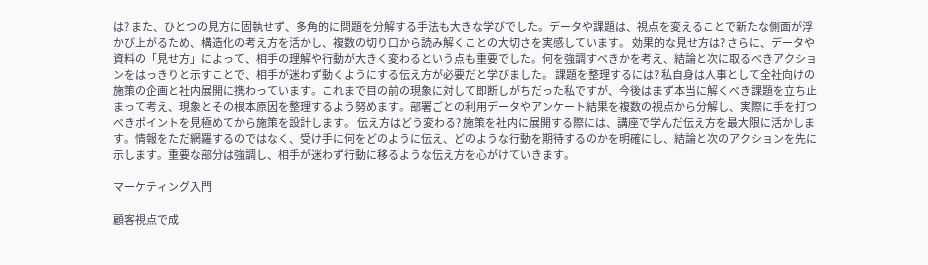は? また、ひとつの見方に固執せず、多角的に問題を分解する手法も大きな学びでした。データや課題は、視点を変えることで新たな側面が浮かび上がるため、構造化の考え方を活かし、複数の切り口から読み解くことの大切さを実感しています。 効果的な見せ方は? さらに、データや資料の「見せ方」によって、相手の理解や行動が大きく変わるという点も重要でした。何を強調すべきかを考え、結論と次に取るべきアクションをはっきりと示すことで、相手が迷わず動くようにする伝え方が必要だと学びました。 課題を整理するには? 私自身は人事として全社向けの施策の企画と社内展開に携わっています。これまで目の前の現象に対して即断しがちだった私ですが、今後はまず本当に解くべき課題を立ち止まって考え、現象とその根本原因を整理するよう努めます。部署ごとの利用データやアンケート結果を複数の視点から分解し、実際に手を打つべきポイントを見極めてから施策を設計します。 伝え方はどう変わる? 施策を社内に展開する際には、講座で学んだ伝え方を最大限に活かします。情報をただ網羅するのではなく、受け手に何をどのように伝え、どのような行動を期待するのかを明確にし、結論と次のアクションを先に示します。重要な部分は強調し、相手が迷わず行動に移るような伝え方を心がけていきます。

マーケティング入門

顧客視点で成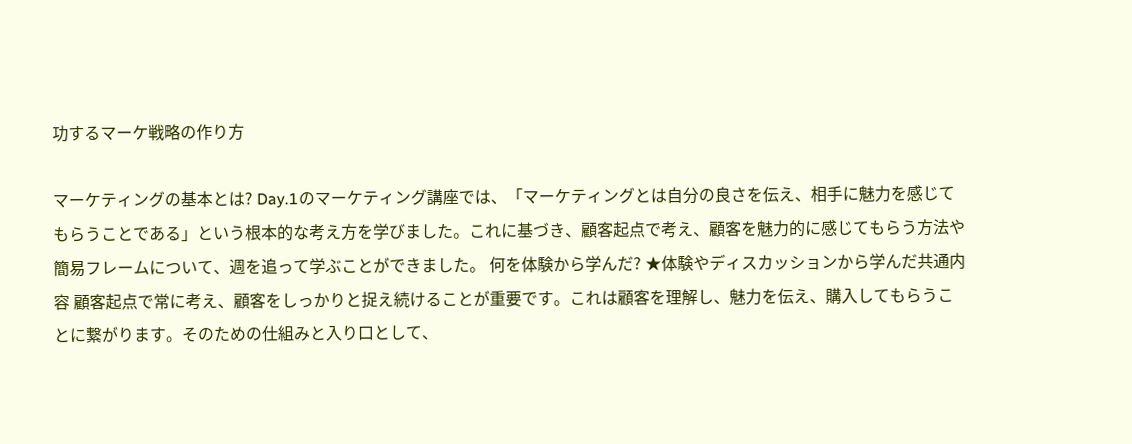功するマーケ戦略の作り方

マーケティングの基本とは? Day.1のマーケティング講座では、「マーケティングとは自分の良さを伝え、相手に魅力を感じてもらうことである」という根本的な考え方を学びました。これに基づき、顧客起点で考え、顧客を魅力的に感じてもらう方法や簡易フレームについて、週を追って学ぶことができました。 何を体験から学んだ? ★体験やディスカッションから学んだ共通内容 顧客起点で常に考え、顧客をしっかりと捉え続けることが重要です。これは顧客を理解し、魅力を伝え、購入してもらうことに繋がります。そのための仕組みと入り口として、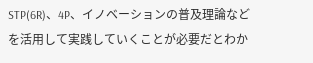STP(6R)、4P、イノベーションの普及理論などを活用して実践していくことが必要だとわか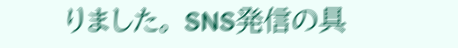りました。 SNS発信の具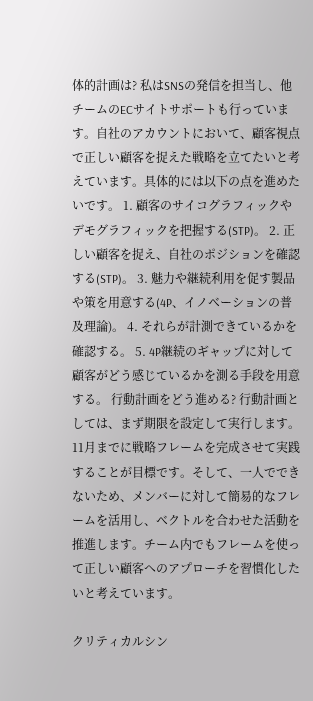体的計画は? 私はSNSの発信を担当し、他チームのECサイトサポートも行っています。自社のアカウントにおいて、顧客視点で正しい顧客を捉えた戦略を立てたいと考えています。具体的には以下の点を進めたいです。 1. 顧客のサイコグラフィックやデモグラフィックを把握する(STP)。 2. 正しい顧客を捉え、自社のポジションを確認する(STP)。 3. 魅力や継続利用を促す製品や策を用意する(4P、イノベーションの普及理論)。 4. それらが計測できているかを確認する。 5. 4P継続のギャップに対して顧客がどう感じているかを測る手段を用意する。 行動計画をどう進める? 行動計画としては、まず期限を設定して実行します。11月までに戦略フレームを完成させて実践することが目標です。そして、一人でできないため、メンバーに対して簡易的なフレームを活用し、ベクトルを合わせた活動を推進します。チーム内でもフレームを使って正しい顧客へのアプローチを習慣化したいと考えています。

クリティカルシン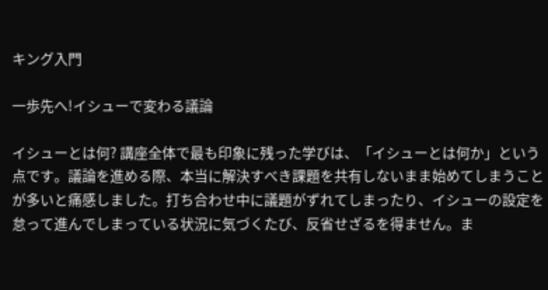キング入門

一歩先へ!イシューで変わる議論

イシューとは何? 講座全体で最も印象に残った学びは、「イシューとは何か」という点です。議論を進める際、本当に解決すべき課題を共有しないまま始めてしまうことが多いと痛感しました。打ち合わせ中に議題がずれてしまったり、イシューの設定を怠って進んでしまっている状況に気づくたび、反省せざるを得ません。ま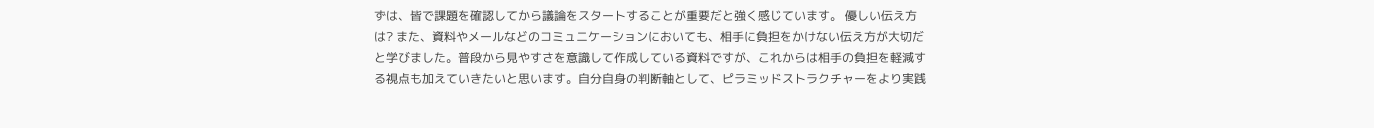ずは、皆で課題を確認してから議論をスタートすることが重要だと強く感じています。 優しい伝え方は? また、資料やメールなどのコミュニケーションにおいても、相手に負担をかけない伝え方が大切だと学びました。普段から見やすさを意識して作成している資料ですが、これからは相手の負担を軽減する視点も加えていきたいと思います。自分自身の判断軸として、ピラミッドストラクチャーをより実践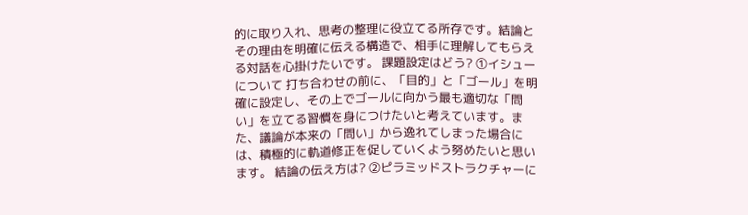的に取り入れ、思考の整理に役立てる所存です。結論とその理由を明確に伝える構造で、相手に理解してもらえる対話を心掛けたいです。 課題設定はどう? ①イシューについて 打ち合わせの前に、「目的」と「ゴール」を明確に設定し、その上でゴールに向かう最も適切な「問い」を立てる習慣を身につけたいと考えています。また、議論が本来の「問い」から逸れてしまった場合には、積極的に軌道修正を促していくよう努めたいと思います。 結論の伝え方は? ②ピラミッドストラクチャーに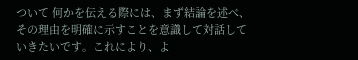ついて 何かを伝える際には、まず結論を述べ、その理由を明確に示すことを意識して対話していきたいです。これにより、よ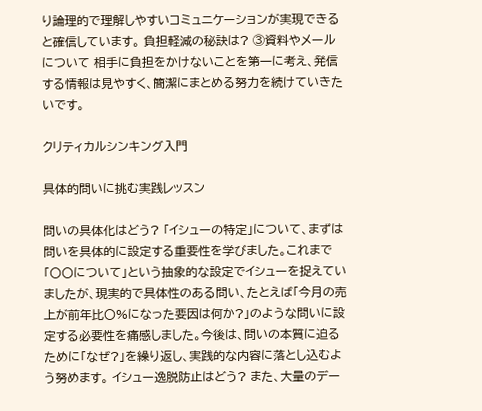り論理的で理解しやすいコミュニケーションが実現できると確信しています。 負担軽減の秘訣は? ③資料やメールについて 相手に負担をかけないことを第一に考え、発信する情報は見やすく、簡潔にまとめる努力を続けていきたいです。

クリティカルシンキング入門

具体的問いに挑む実践レッスン

問いの具体化はどう? 「イシューの特定」について、まずは問いを具体的に設定する重要性を学びました。これまで「〇〇について」という抽象的な設定でイシューを捉えていましたが、現実的で具体性のある問い、たとえば「今月の売上が前年比〇%になった要因は何か?」のような問いに設定する必要性を痛感しました。今後は、問いの本質に迫るために「なぜ?」を繰り返し、実践的な内容に落とし込むよう努めます。 イシュー逸脱防止はどう? また、大量のデー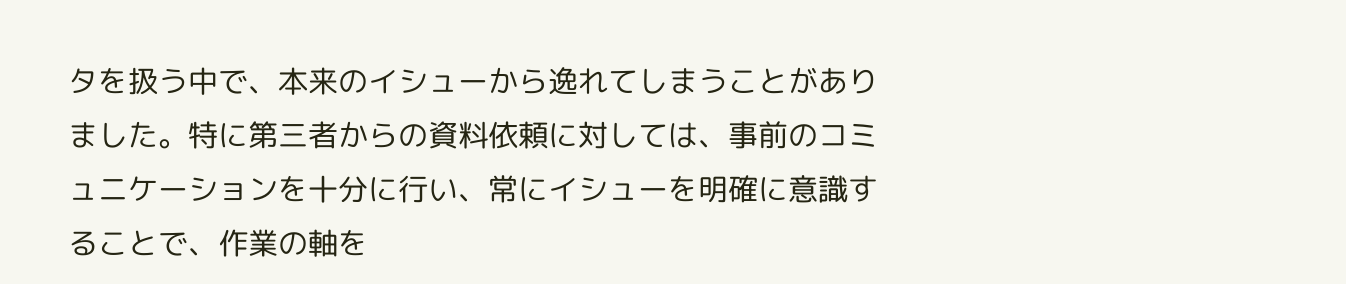タを扱う中で、本来のイシューから逸れてしまうことがありました。特に第三者からの資料依頼に対しては、事前のコミュニケーションを十分に行い、常にイシューを明確に意識することで、作業の軸を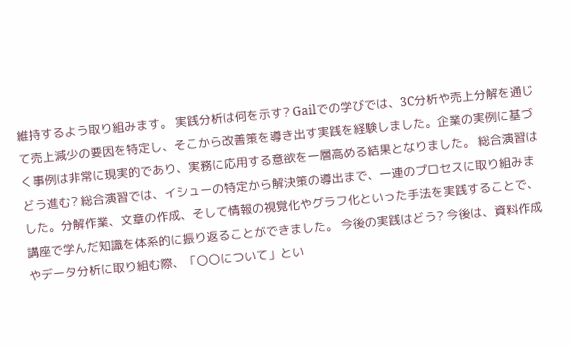維持するよう取り組みます。 実践分析は何を示す? Gailでの学びでは、3C分析や売上分解を通じて売上減少の要因を特定し、そこから改善策を導き出す実践を経験しました。企業の実例に基づく事例は非常に現実的であり、実務に応用する意欲を一層高める結果となりました。 総合演習はどう進む? 総合演習では、イシューの特定から解決策の導出まで、一連のプロセスに取り組みました。分解作業、文章の作成、そして情報の視覚化やグラフ化といった手法を実践することで、講座で学んだ知識を体系的に振り返ることができました。 今後の実践はどう? 今後は、資料作成やデータ分析に取り組む際、「〇〇について」とい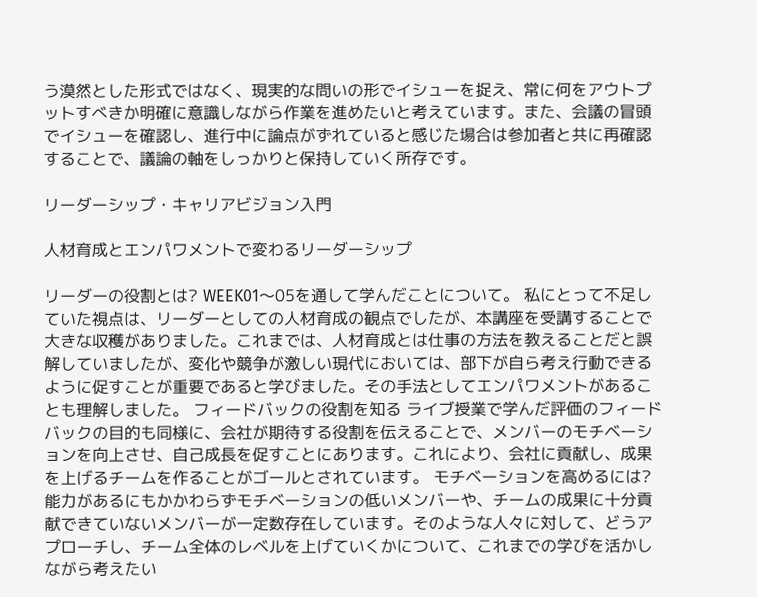う漠然とした形式ではなく、現実的な問いの形でイシューを捉え、常に何をアウトプットすべきか明確に意識しながら作業を進めたいと考えています。また、会議の冒頭でイシューを確認し、進行中に論点がずれていると感じた場合は参加者と共に再確認することで、議論の軸をしっかりと保持していく所存です。

リーダーシップ・キャリアビジョン入門

人材育成とエンパワメントで変わるリーダーシップ

リーダーの役割とは? WEEK01〜05を通して学んだことについて。 私にとって不足していた視点は、リーダーとしての人材育成の観点でしたが、本講座を受講することで大きな収穫がありました。これまでは、人材育成とは仕事の方法を教えることだと誤解していましたが、変化や競争が激しい現代においては、部下が自ら考え行動できるように促すことが重要であると学びました。その手法としてエンパワメントがあることも理解しました。 フィードバックの役割を知る ライブ授業で学んだ評価のフィードバックの目的も同様に、会社が期待する役割を伝えることで、メンバーのモチベーションを向上させ、自己成長を促すことにあります。これにより、会社に貢献し、成果を上げるチームを作ることがゴールとされています。 モチベーションを高めるには? 能力があるにもかかわらずモチベーションの低いメンバーや、チームの成果に十分貢献できていないメンバーが一定数存在しています。そのような人々に対して、どうアプローチし、チーム全体のレベルを上げていくかについて、これまでの学びを活かしながら考えたい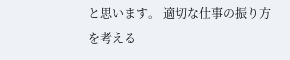と思います。 適切な仕事の振り方を考える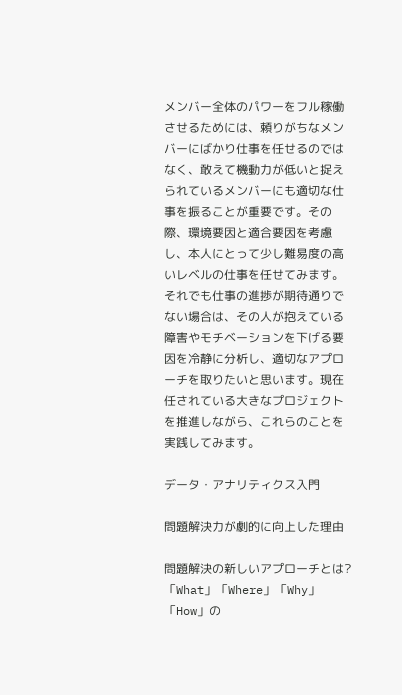メンバー全体のパワーをフル稼働させるためには、頼りがちなメンバーにばかり仕事を任せるのではなく、敢えて機動力が低いと捉えられているメンバーにも適切な仕事を振ることが重要です。その際、環境要因と適合要因を考慮し、本人にとって少し難易度の高いレベルの仕事を任せてみます。それでも仕事の進捗が期待通りでない場合は、その人が抱えている障害やモチベーションを下げる要因を冷静に分析し、適切なアプローチを取りたいと思います。現在任されている大きなプロジェクトを推進しながら、これらのことを実践してみます。

データ・アナリティクス入門

問題解決力が劇的に向上した理由

問題解決の新しいアプローチとは? 「What」「Where」「Why」「How」の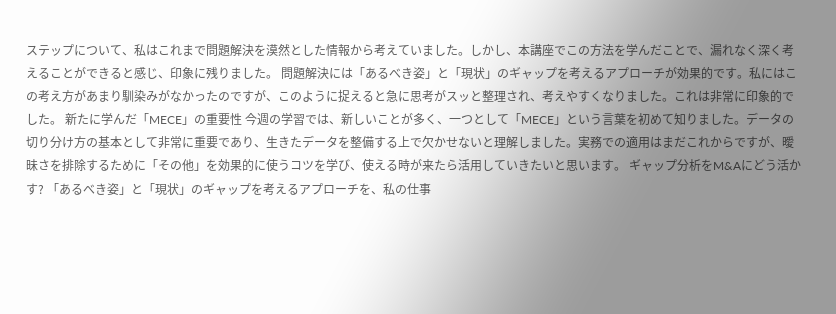ステップについて、私はこれまで問題解決を漠然とした情報から考えていました。しかし、本講座でこの方法を学んだことで、漏れなく深く考えることができると感じ、印象に残りました。 問題解決には「あるべき姿」と「現状」のギャップを考えるアプローチが効果的です。私にはこの考え方があまり馴染みがなかったのですが、このように捉えると急に思考がスッと整理され、考えやすくなりました。これは非常に印象的でした。 新たに学んだ「MECE」の重要性 今週の学習では、新しいことが多く、一つとして「MECE」という言葉を初めて知りました。データの切り分け方の基本として非常に重要であり、生きたデータを整備する上で欠かせないと理解しました。実務での適用はまだこれからですが、曖昧さを排除するために「その他」を効果的に使うコツを学び、使える時が来たら活用していきたいと思います。 ギャップ分析をM&Aにどう活かす? 「あるべき姿」と「現状」のギャップを考えるアプローチを、私の仕事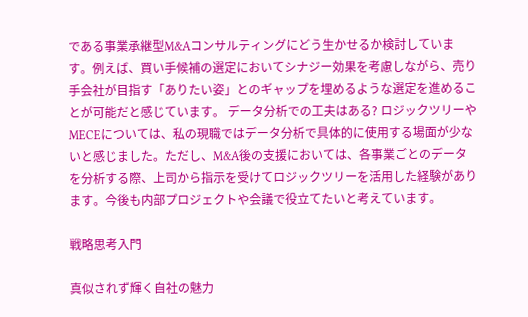である事業承継型M&Aコンサルティングにどう生かせるか検討しています。例えば、買い手候補の選定においてシナジー効果を考慮しながら、売り手会社が目指す「ありたい姿」とのギャップを埋めるような選定を進めることが可能だと感じています。 データ分析での工夫はある? ロジックツリーやMECEについては、私の現職ではデータ分析で具体的に使用する場面が少ないと感じました。ただし、M&A後の支援においては、各事業ごとのデータを分析する際、上司から指示を受けてロジックツリーを活用した経験があります。今後も内部プロジェクトや会議で役立てたいと考えています。

戦略思考入門

真似されず輝く自社の魅力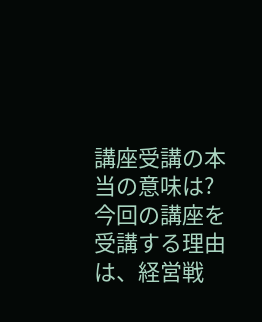講座受講の本当の意味は? 今回の講座を受講する理由は、経営戦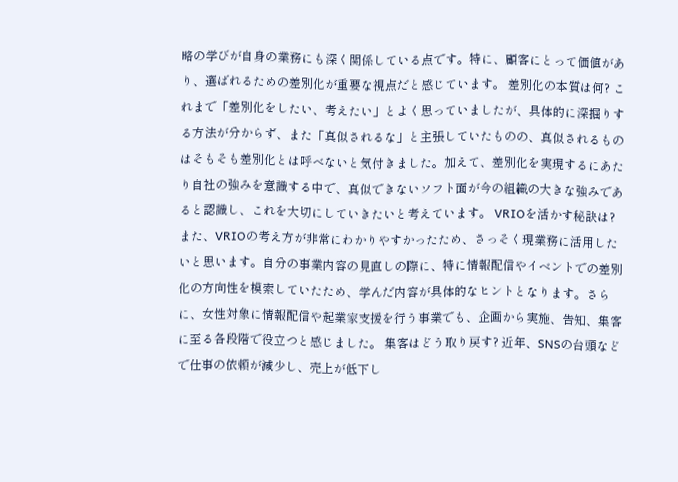略の学びが自身の業務にも深く関係している点です。特に、顧客にとって価値があり、選ばれるための差別化が重要な視点だと感じています。 差別化の本質は何? これまで「差別化をしたい、考えたい」とよく思っていましたが、具体的に深掘りする方法が分からず、また「真似されるな」と主張していたものの、真似されるものはそもそも差別化とは呼べないと気付きました。加えて、差別化を実現するにあたり自社の強みを意識する中で、真似できないソフト面が今の組織の大きな強みであると認識し、これを大切にしていきたいと考えています。 VRIOを活かす秘訣は? また、VRIOの考え方が非常にわかりやすかったため、さっそく現業務に活用したいと思います。自分の事業内容の見直しの際に、特に情報配信やイベントでの差別化の方向性を模索していたため、学んだ内容が具体的なヒントとなります。さらに、女性対象に情報配信や起業家支援を行う事業でも、企画から実施、告知、集客に至る各段階で役立つと感じました。 集客はどう取り戻す? 近年、SNSの台頭などで仕事の依頼が減少し、売上が低下し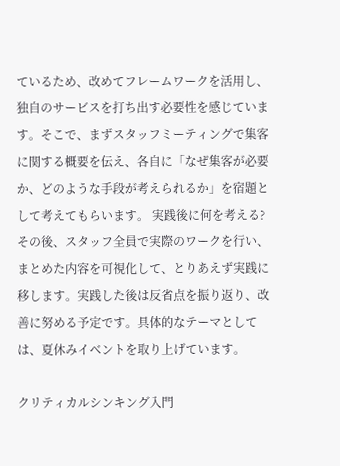ているため、改めてフレームワークを活用し、独自のサービスを打ち出す必要性を感じています。そこで、まずスタッフミーティングで集客に関する概要を伝え、各自に「なぜ集客が必要か、どのような手段が考えられるか」を宿題として考えてもらいます。 実践後に何を考える? その後、スタッフ全員で実際のワークを行い、まとめた内容を可視化して、とりあえず実践に移します。実践した後は反省点を振り返り、改善に努める予定です。具体的なテーマとしては、夏休みイベントを取り上げています。

クリティカルシンキング入門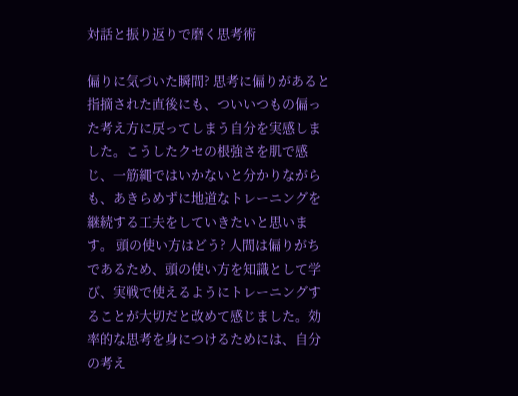対話と振り返りで磨く思考術

偏りに気づいた瞬間? 思考に偏りがあると指摘された直後にも、ついいつもの偏った考え方に戻ってしまう自分を実感しました。こうしたクセの根強さを肌で感じ、一筋縄ではいかないと分かりながらも、あきらめずに地道なトレーニングを継続する工夫をしていきたいと思います。 頭の使い方はどう? 人間は偏りがちであるため、頭の使い方を知識として学び、実戦で使えるようにトレーニングすることが大切だと改めて感じました。効率的な思考を身につけるためには、自分の考え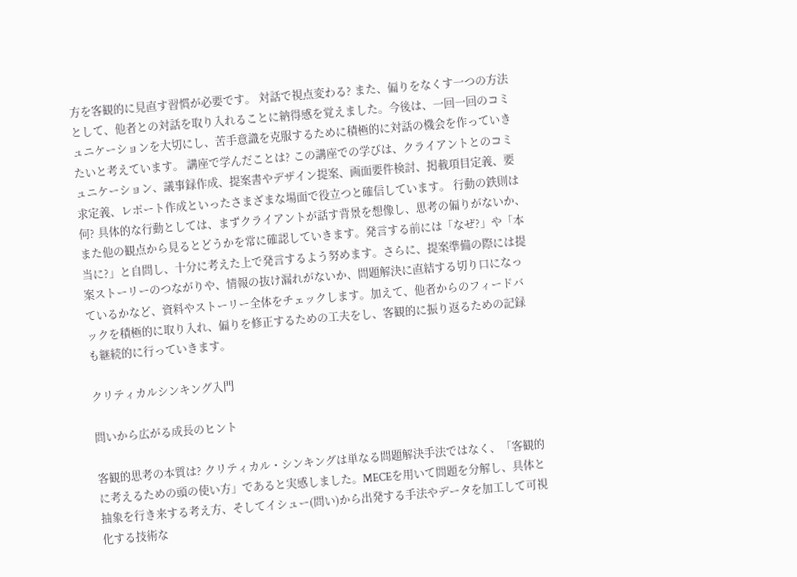方を客観的に見直す習慣が必要です。 対話で視点変わる? また、偏りをなくす一つの方法として、他者との対話を取り入れることに納得感を覚えました。今後は、一回一回のコミュニケーションを大切にし、苦手意識を克服するために積極的に対話の機会を作っていきたいと考えています。 講座で学んだことは? この講座での学びは、クライアントとのコミュニケーション、議事録作成、提案書やデザイン提案、画面要件検討、掲載項目定義、要求定義、レポート作成といったさまざまな場面で役立つと確信しています。 行動の鉄則は何? 具体的な行動としては、まずクライアントが話す背景を想像し、思考の偏りがないか、また他の観点から見るとどうかを常に確認していきます。発言する前には「なぜ?」や「本当に?」と自問し、十分に考えた上で発言するよう努めます。さらに、提案準備の際には提案ストーリーのつながりや、情報の抜け漏れがないか、問題解決に直結する切り口になっているかなど、資料やストーリー全体をチェックします。加えて、他者からのフィードバックを積極的に取り入れ、偏りを修正するための工夫をし、客観的に振り返るための記録も継続的に行っていきます。

クリティカルシンキング入門

問いから広がる成長のヒント

客観的思考の本質は? クリティカル・シンキングは単なる問題解決手法ではなく、「客観的に考えるための頭の使い方」であると実感しました。MECEを用いて問題を分解し、具体と抽象を行き来する考え方、そしてイシュー(問い)から出発する手法やデータを加工して可視化する技術な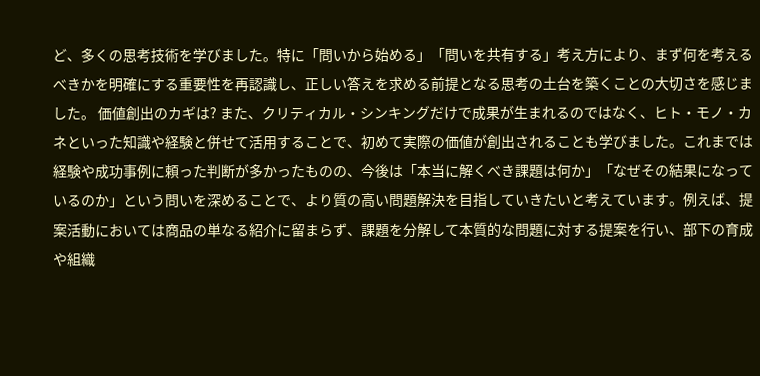ど、多くの思考技術を学びました。特に「問いから始める」「問いを共有する」考え方により、まず何を考えるべきかを明確にする重要性を再認識し、正しい答えを求める前提となる思考の土台を築くことの大切さを感じました。 価値創出のカギは? また、クリティカル・シンキングだけで成果が生まれるのではなく、ヒト・モノ・カネといった知識や経験と併せて活用することで、初めて実際の価値が創出されることも学びました。これまでは経験や成功事例に頼った判断が多かったものの、今後は「本当に解くべき課題は何か」「なぜその結果になっているのか」という問いを深めることで、より質の高い問題解決を目指していきたいと考えています。例えば、提案活動においては商品の単なる紹介に留まらず、課題を分解して本質的な問題に対する提案を行い、部下の育成や組織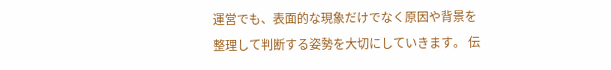運営でも、表面的な現象だけでなく原因や背景を整理して判断する姿勢を大切にしていきます。 伝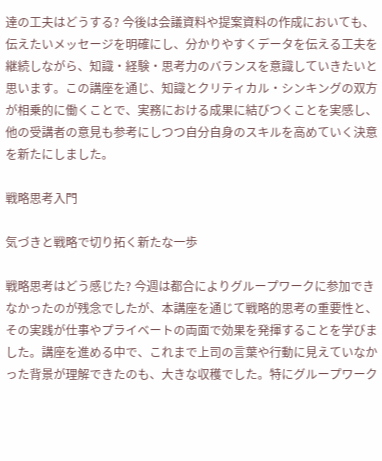達の工夫はどうする? 今後は会議資料や提案資料の作成においても、伝えたいメッセージを明確にし、分かりやすくデータを伝える工夫を継続しながら、知識・経験・思考力のバランスを意識していきたいと思います。この講座を通じ、知識とクリティカル・シンキングの双方が相乗的に働くことで、実務における成果に結びつくことを実感し、他の受講者の意見も参考にしつつ自分自身のスキルを高めていく決意を新たにしました。

戦略思考入門

気づきと戦略で切り拓く新たな一歩

戦略思考はどう感じた? 今週は都合によりグループワークに参加できなかったのが残念でしたが、本講座を通じて戦略的思考の重要性と、その実践が仕事やプライベートの両面で効果を発揮することを学びました。講座を進める中で、これまで上司の言葉や行動に見えていなかった背景が理解できたのも、大きな収穫でした。特にグループワーク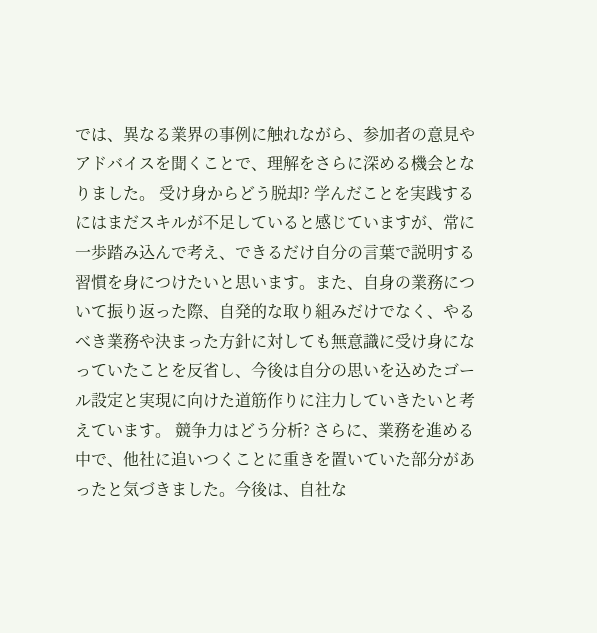では、異なる業界の事例に触れながら、参加者の意見やアドバイスを聞くことで、理解をさらに深める機会となりました。 受け身からどう脱却? 学んだことを実践するにはまだスキルが不足していると感じていますが、常に一歩踏み込んで考え、できるだけ自分の言葉で説明する習慣を身につけたいと思います。また、自身の業務について振り返った際、自発的な取り組みだけでなく、やるべき業務や決まった方針に対しても無意識に受け身になっていたことを反省し、今後は自分の思いを込めたゴール設定と実現に向けた道筋作りに注力していきたいと考えています。 競争力はどう分析? さらに、業務を進める中で、他社に追いつくことに重きを置いていた部分があったと気づきました。今後は、自社な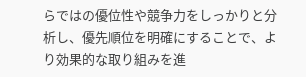らではの優位性や競争力をしっかりと分析し、優先順位を明確にすることで、より効果的な取り組みを進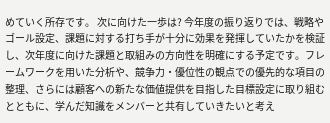めていく所存です。 次に向けた一歩は? 今年度の振り返りでは、戦略やゴール設定、課題に対する打ち手が十分に効果を発揮していたかを検証し、次年度に向けた課題と取組みの方向性を明確にする予定です。フレームワークを用いた分析や、競争力・優位性の観点での優先的な項目の整理、さらには顧客への新たな価値提供を目指した目標設定に取り組むとともに、学んだ知識をメンバーと共有していきたいと考え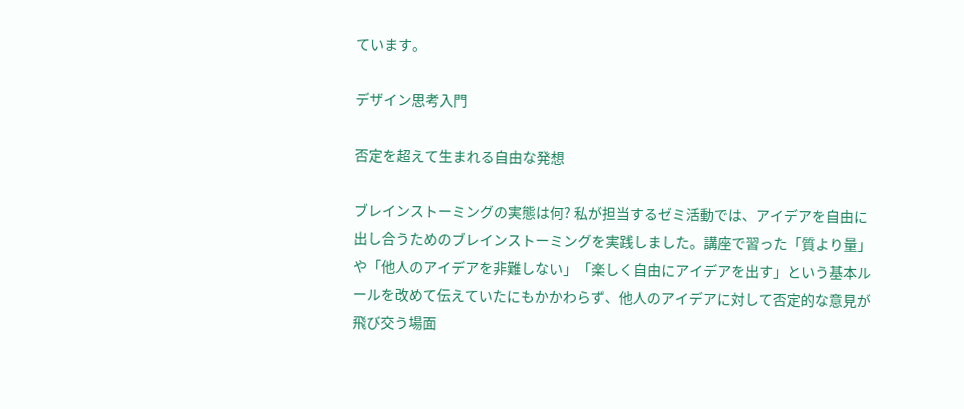ています。

デザイン思考入門

否定を超えて生まれる自由な発想

ブレインストーミングの実態は何? 私が担当するゼミ活動では、アイデアを自由に出し合うためのブレインストーミングを実践しました。講座で習った「質より量」や「他人のアイデアを非難しない」「楽しく自由にアイデアを出す」という基本ルールを改めて伝えていたにもかかわらず、他人のアイデアに対して否定的な意見が飛び交う場面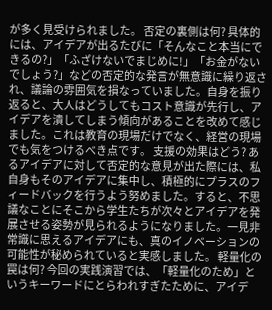が多く見受けられました。 否定の裏側は何? 具体的には、アイデアが出るたびに「そんなこと本当にできるの?」「ふざけないでまじめに!」「お金がないでしょう?」などの否定的な発言が無意識に繰り返され、議論の雰囲気を損なっていました。自身を振り返ると、大人はどうしてもコスト意識が先行し、アイデアを潰してしまう傾向があることを改めて感じました。これは教育の現場だけでなく、経営の現場でも気をつけるべき点です。 支援の効果はどう? あるアイデアに対して否定的な意見が出た際には、私自身もそのアイデアに集中し、積極的にプラスのフィードバックを行うよう努めました。すると、不思議なことにそこから学生たちが次々とアイデアを発展させる姿勢が見られるようになりました。一見非常識に思えるアイデアにも、真のイノベーションの可能性が秘められていると実感しました。 軽量化の罠は何? 今回の実践演習では、「軽量化のため」というキーワードにとらわれすぎたために、アイデ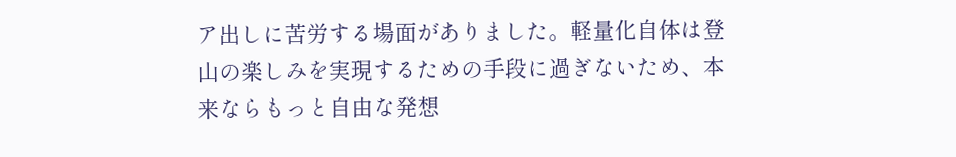ア出しに苦労する場面がありました。軽量化自体は登山の楽しみを実現するための手段に過ぎないため、本来ならもっと自由な発想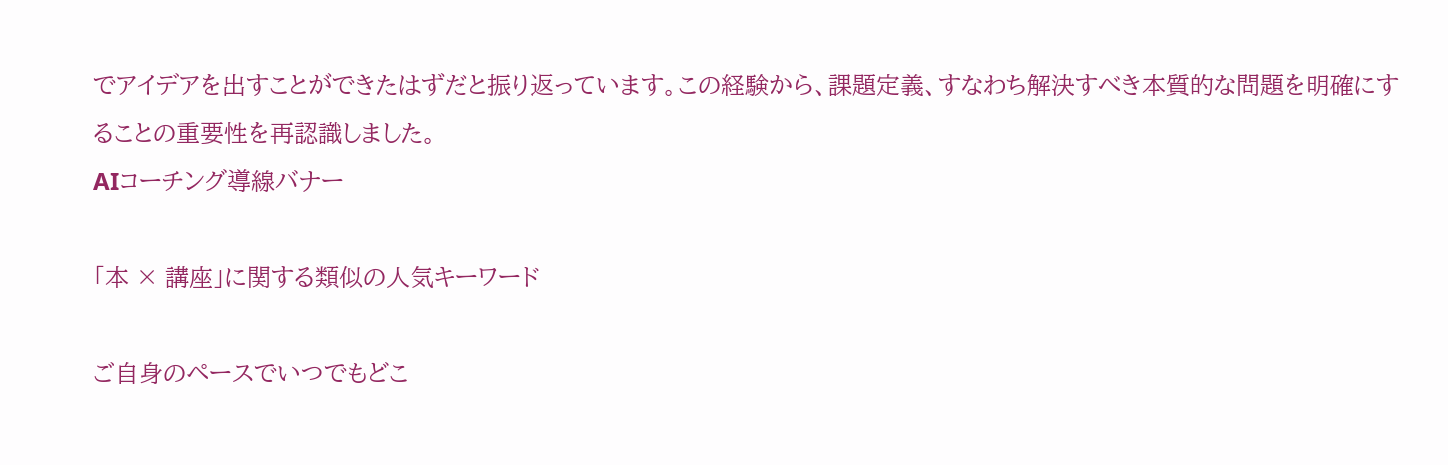でアイデアを出すことができたはずだと振り返っています。この経験から、課題定義、すなわち解決すべき本質的な問題を明確にすることの重要性を再認識しました。
AIコーチング導線バナー

「本 × 講座」に関する類似の人気キーワード

ご自身のペースでいつでもどこ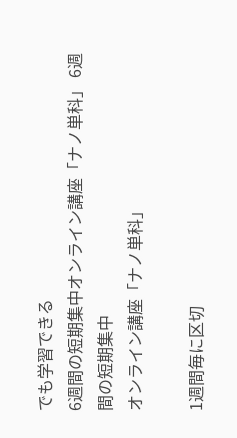でも学習できる
6週間の短期集中オンライン講座「ナノ単科」 6週間の短期集中
オンライン講座「ナノ単科」

1週間毎に区切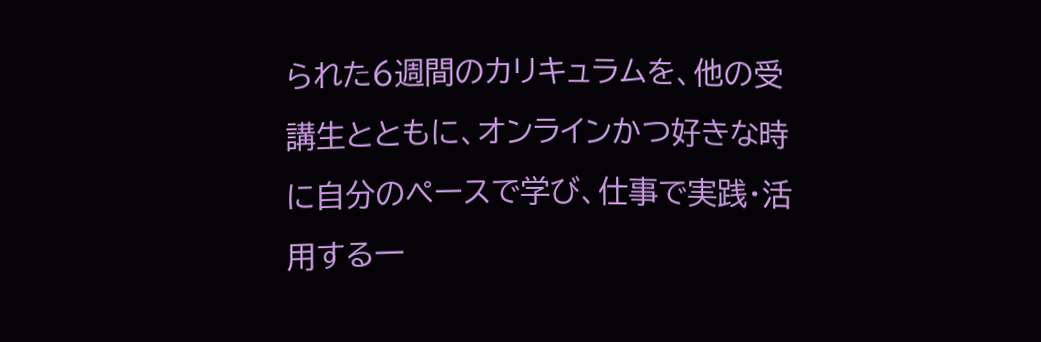られた6週間のカリキュラムを、他の受講生とともに、オンラインかつ好きな時に自分のペースで学び、仕事で実践・活用する一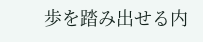歩を踏み出せる内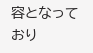容となっており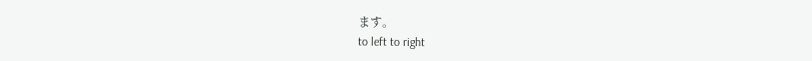ます。
to left to right